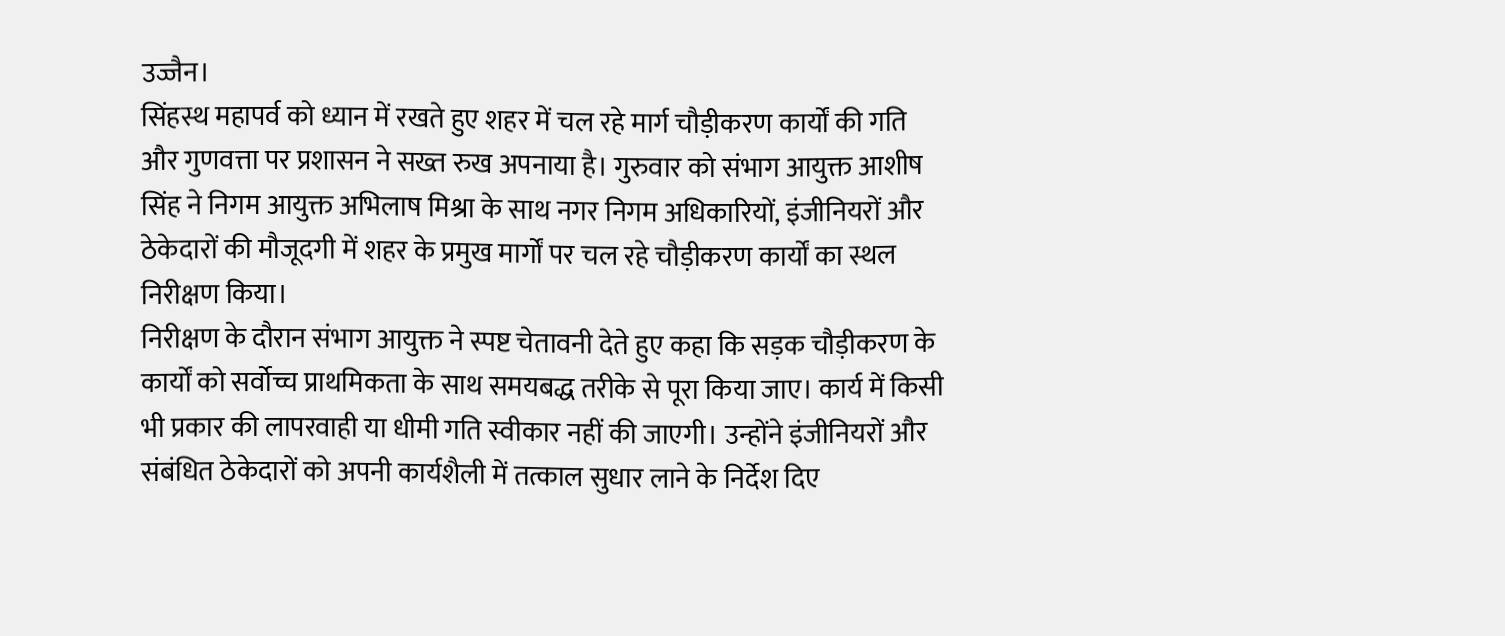उज्जैन।
सिंहस्थ महापर्व को ध्यान में रखते हुए शहर में चल रहे मार्ग चौड़ीकरण कार्यों की गति और गुणवत्ता पर प्रशासन ने सख्त रुख अपनाया है। गुरुवार को संभाग आयुक्त आशीष सिंह ने निगम आयुक्त अभिलाष मिश्रा के साथ नगर निगम अधिकारियों, इंजीनियरों और ठेकेदारों की मौजूदगी में शहर के प्रमुख मार्गों पर चल रहे चौड़ीकरण कार्यों का स्थल निरीक्षण किया।
निरीक्षण के दौरान संभाग आयुक्त ने स्पष्ट चेतावनी देते हुए कहा कि सड़क चौड़ीकरण के कार्यों को सर्वोच्च प्राथमिकता के साथ समयबद्ध तरीके से पूरा किया जाए। कार्य में किसी भी प्रकार की लापरवाही या धीमी गति स्वीकार नहीं की जाएगी। उन्होंने इंजीनियरों और संबंधित ठेकेदारों को अपनी कार्यशैली में तत्काल सुधार लाने के निर्देश दिए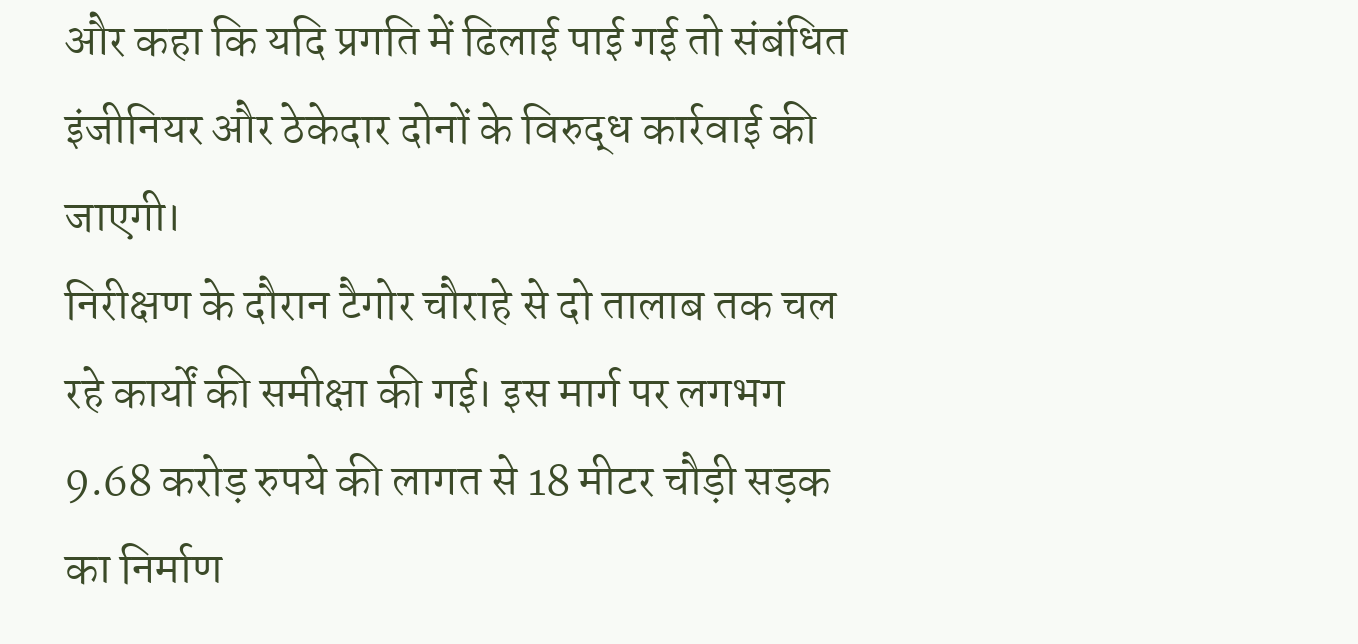और कहा कि यदि प्रगति में ढिलाई पाई गई तो संबंधित इंजीनियर और ठेकेदार दोनों के विरुद्ध कार्रवाई की जाएगी।
निरीक्षण के दौरान टैगोर चौराहे से दो तालाब तक चल रहे कार्यों की समीक्षा की गई। इस मार्ग पर लगभग 9.68 करोड़ रुपये की लागत से 18 मीटर चौड़ी सड़क का निर्माण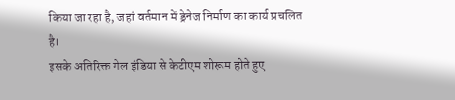किया जा रहा है, जहां वर्तमान में ड्रेनेज निर्माण का कार्य प्रचलित है।
इसके अतिरिक्त गेल इंडिया से केटीएम शोरूम होते हुए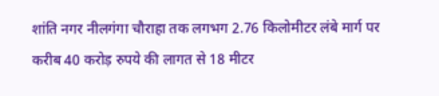शांति नगर नीलगंगा चौराहा तक लगभग 2.76 किलोमीटर लंबे मार्ग पर करीब 40 करोड़ रुपये की लागत से 18 मीटर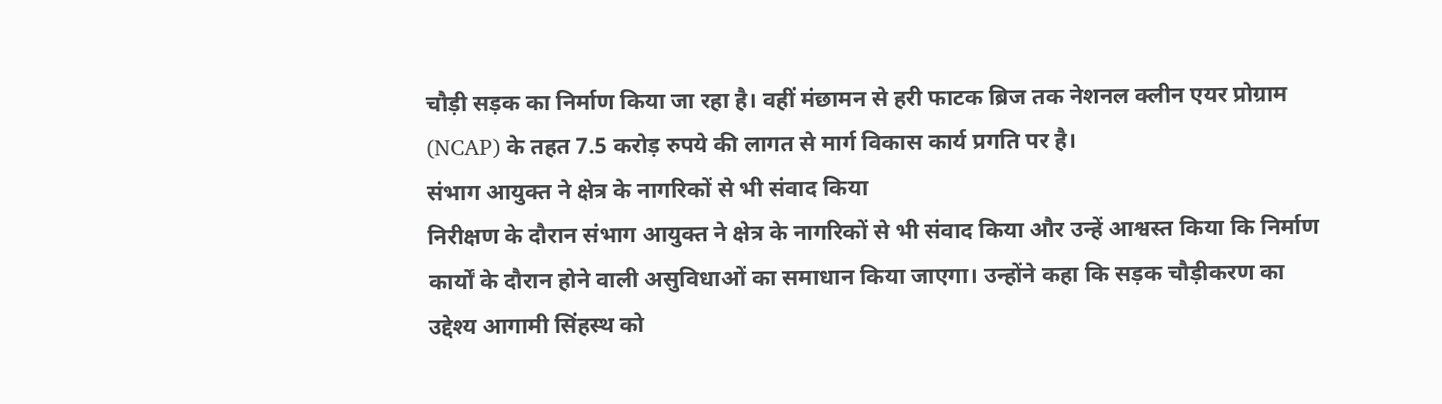चौड़ी सड़क का निर्माण किया जा रहा है। वहीं मंछामन से हरी फाटक ब्रिज तक नेशनल क्लीन एयर प्रोग्राम (NCAP) के तहत 7.5 करोड़ रुपये की लागत से मार्ग विकास कार्य प्रगति पर है।
संभाग आयुक्त ने क्षेत्र के नागरिकों से भी संवाद किया
निरीक्षण के दौरान संभाग आयुक्त ने क्षेत्र के नागरिकों से भी संवाद किया और उन्हें आश्वस्त किया कि निर्माण कार्यों के दौरान होने वाली असुविधाओं का समाधान किया जाएगा। उन्होंने कहा कि सड़क चौड़ीकरण का उद्देश्य आगामी सिंहस्थ को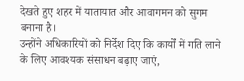देखते हुए शहर में यातायात और आवागमन को सुगम बनाना है।
उन्होंने अधिकारियों को निर्देश दिए कि कार्यों में गति लाने के लिए आवश्यक संसाधन बढ़ाए जाएं,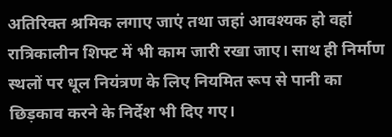अतिरिक्त श्रमिक लगाए जाएं तथा जहां आवश्यक हो वहां रात्रिकालीन शिफ्ट में भी काम जारी रखा जाए। साथ ही निर्माण स्थलों पर धूल नियंत्रण के लिए नियमित रूप से पानी का छिड़काव करने के निर्देश भी दिए गए।